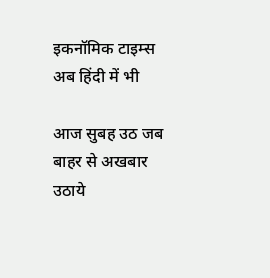इकनॉमिक टाइम्स अब हिंदी में भी

आज सुबह उठ जब बाहर से अखबार उठाये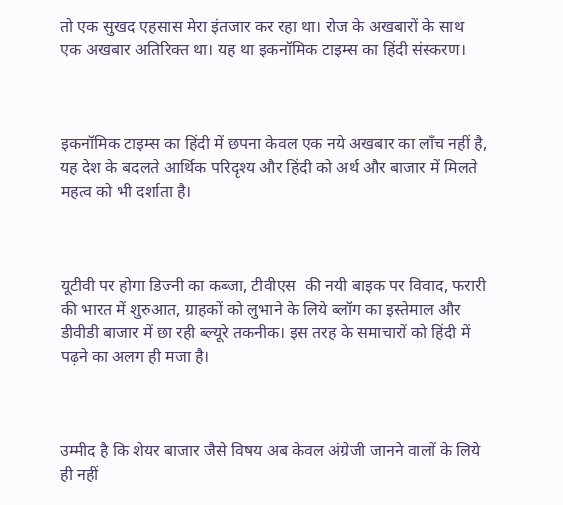तो एक सुखद एहसास मेरा इंतजार कर रहा था। रोज के अखबारों के साथ एक अखबार अतिरिक्त था। यह था इकनॉमिक टाइम्स का हिंदी संस्करण।



इकनॉमिक टाइम्स का हिंदी में छपना केवल एक नये अखबार का लॉंच नहीं है, यह देश के बदलते आर्थिक परिदृश्य और हिंदी को अर्थ और बाजार में मिलते महत्व को भी दर्शाता है।



यूटीवी पर होगा डिज्नी का कब्जा, टीवीएस  की नयी बाइक पर विवाद, फरारी की भारत में शुरुआत, ग्राहकों को लुभाने के लिये ब्लॉग का इस्तेमाल और डीवीडी बाजार में छा रही ब्ल्यूरे तकनीक। इस तरह के समाचारों को हिंदी में पढ़ने का अलग ही मजा है।



उम्मीद है कि शेयर बाजार जैसे विषय अब केवल अंग्रेजी जानने वालों के लिये ही नहीं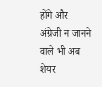होंगे और अंग्रेजी न जानने वाले भी अब शेयर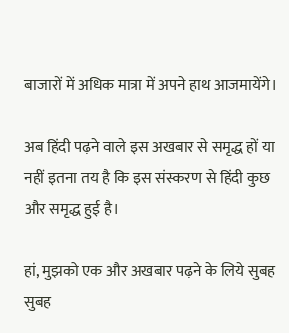बाजारों में अधिक मात्रा में अपने हाथ आजमायेंगे।

अब हिंदी पढ़ने वाले इस अखबार से समृद्ध हों या नहीं इतना तय है कि इस संस्करण से हिंदी कुछ और समृद्ध हुई है।

हां, मुझको एक और अखबार पढ़ने के लिये सुबह सुबह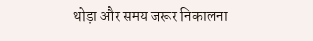थोड़ा और समय जरूर निकालना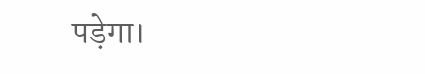पड़ेगा।